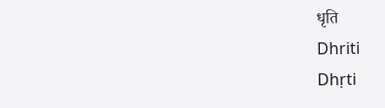धृति
Dhriti
Dhṛti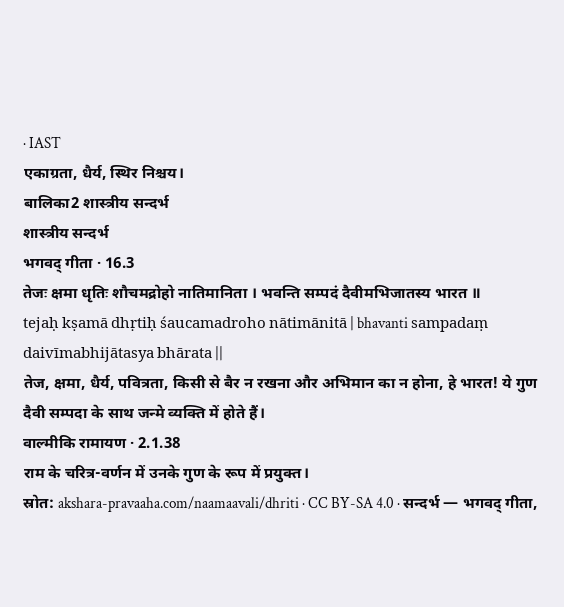· IAST
एकाग्रता, धैर्य, स्थिर निश्चय।
बालिका2 शास्त्रीय सन्दर्भ
शास्त्रीय सन्दर्भ
भगवद् गीता · 16.3
तेजः क्षमा धृतिः शौचमद्रोहो नातिमानिता । भवन्ति सम्पदं दैवीमभिजातस्य भारत ॥
tejaḥ kṣamā dhṛtiḥ śaucamadroho nātimānitā | bhavanti sampadaṃ daivīmabhijātasya bhārata ||
तेज, क्षमा, धैर्य, पवित्रता, किसी से बैर न रखना और अभिमान का न होना, हे भारत! ये गुण दैवी सम्पदा के साथ जन्मे व्यक्ति में होते हैं।
वाल्मीकि रामायण · 2.1.38
राम के चरित्र-वर्णन में उनके गुण के रूप में प्रयुक्त।
स्रोत: akshara-pravaaha.com/naamaavali/dhriti · CC BY-SA 4.0 · सन्दर्भ — भगवद् गीता,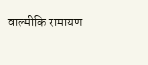वाल्मीकि रामायण